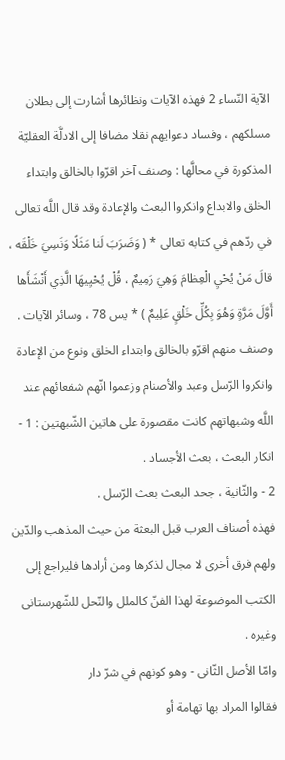الآية النّساء 2 فهذه الآيات ونظائرها أشارت إلى بطلان مسلكهم ، وفساد دعوايهم نقلا مضافا إلى الادلَّة العقليّة المذكورة في محالَّها : وصنف آخر اقرّوا بالخالق وابتداء الخلق والابداع وانكروا البعث والإعادة وقد قال اللَّه تعالى في ردّهم في كتابه تعالى * ( وَضَرَبَ لَنا مَثَلًا وَنَسِيَ خَلْقَه ، قالَ مَنْ يُحْيِ الْعِظامَ وَهِيَ رَمِيمٌ ، قُلْ يُحْيِيهَا الَّذِي أَنْشَأَها أَوَّلَ مَرَّةٍ وَهُوَ بِكُلِّ خَلْقٍ عَلِيمٌ ) * يس 78 ، وسائر الآيات .
وصنف منهم اقرّو بالخالق وابتداء الخلق ونوع من الإعادة وانكروا الرّسل وعبد والأصنام وزعموا انّهم شفعائهم عند اللَّه وشبهاتهم كانت مقصورة على هاتين الشّبهتين : 1 - انكار البعث ، بعث الأجساد .
2 - والثّانية ، جحد البعث بعث الرّسل .
فهذه أصناف العرب قبل البعثة من حيث المذهب والدّين ولهم فرق أخرى لا مجال لذكرها ومن أرادها فليراجع إلى الكتب الموضوعة لهذا الفنّ كالملل والنّحل للشّهرستانى وغيره .
وامّا الأصل الثّانى - وهو كونهم في شرّ دار
فقالوا المراد بها تهامة أو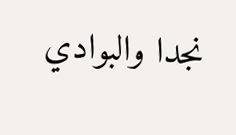نجدا والبوادي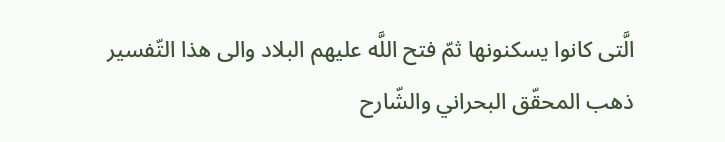الَّتى كانوا يسكنونها ثمّ فتح اللَّه عليهم البلاد والى هذا التّفسير ذهب المحقّق البحراني والشّارح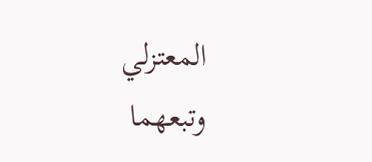المعتزلي وتبعهما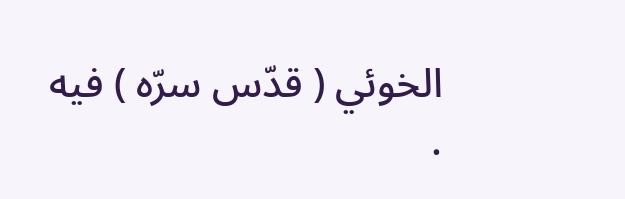الخوئي ( قدّس سرّه ) فيه .